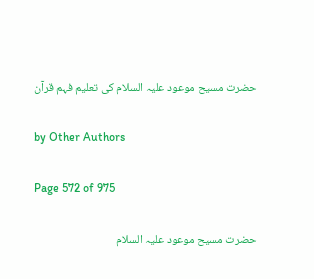حضرت مسیح موعود علیہ السلام کی تعلیم فہم قرآن

by Other Authors

Page 572 of 975

حضرت مسیح موعود علیہ السلام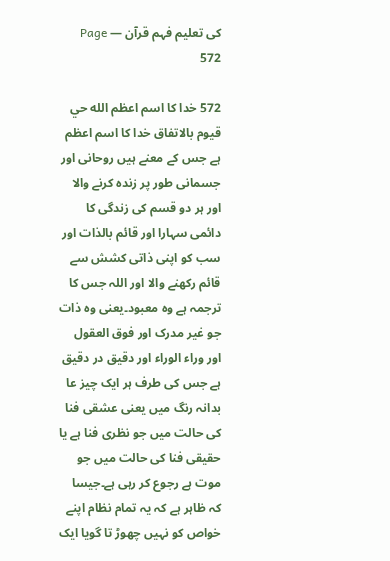کی تعلیم فہم قرآن — Page 572

572 خدا کا اسم اعظم الله حي قيوم بالاتفاق خدا کا اسم اعظم ہے جس کے معنے ہیں روحانی اور جسمانی طور پر زندہ کرنے والا اور ہر دو قسم کی زندگی کا دائمی سہارا اور قائم بالذات اور سب کو اپنی ذاتی کشش سے قائم رکھنے والا اور اللہ جس کا ترجمہ ہے وہ معبود۔یعنی وہ ذات جو غیر مدرک اور فوق العقول اور وراء الوراء اور دقیق در دقیق ہے جس کی طرف ہر ایک چیز عا بدانہ رنگ میں یعنی عشقی فنا کی حالت میں جو نظری فنا ہے یا حقیقی فنا کی حالت میں جو موت ہے رجوع کر رہی ہے۔جیسا کہ ظاہر ہے کہ یہ تمام نظام اپنے خواص کو نہیں چھوڑ تا گویا ایک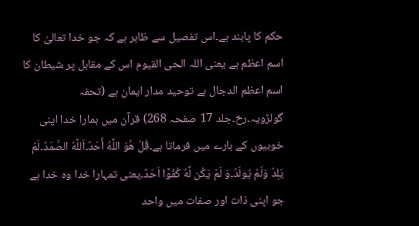حکم کا پابند ہے۔اس تفصیل سے ظاہر ہے کہ جو خدا تعالیٰ کا اسم اعظم ہے یعنی اللہ الحی القیوم اس کے مقابل پر شیطان کا اسم اعظم الدجال ہے توحید مدار ایمان ہے (تحفہ گولڑویہ۔رخ۔جلد 17 صفحہ 268) قرآن میں ہمارا خدا اپنی خوبیوں کے بارے میں فرماتا ہے۔قُلْ هُوَ اللَّهُ أَحَدٌ۔اَللَّهُ الصَّمَدُ۔لَمْ يَلِدْ وَلَمْ يُولَدُ۔وَ لَمْ يَكُن لَّهُ كُفُوًا اَحَدٌ۔یعنی تمہارا خدا وہ خدا ہے جو اپنی ذات اور صفات میں واحد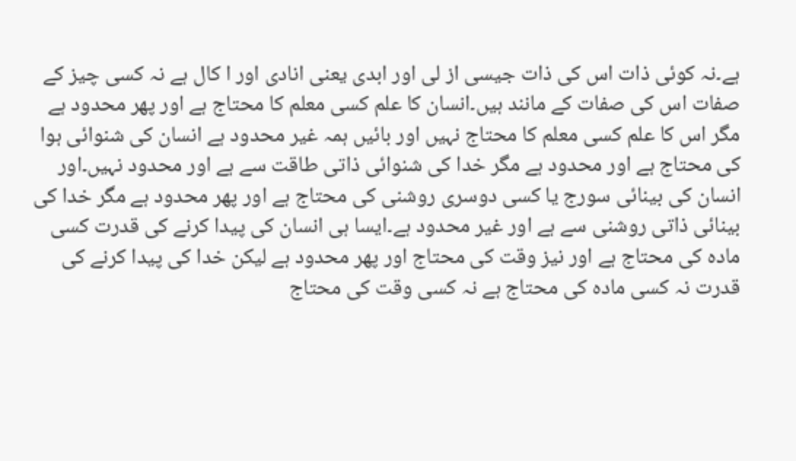ہے۔نہ کوئی ذات اس کی ذات جیسی از لی اور ابدی یعنی انادی اور ا کال ہے نہ کسی چیز کے صفات اس کی صفات کے مانند ہیں۔انسان کا علم کسی معلم کا محتاج ہے اور پھر محدود ہے مگر اس کا علم کسی معلم کا محتاج نہیں اور بائیں ہمہ غیر محدود ہے انسان کی شنوائی ہوا کی محتاج ہے اور محدود ہے مگر خدا کی شنوائی ذاتی طاقت سے ہے اور محدود نہیں۔اور انسان کی بینائی سورج یا کسی دوسری روشنی کی محتاج ہے اور پھر محدود ہے مگر خدا کی بینائی ذاتی روشنی سے ہے اور غیر محدود ہے۔ایسا ہی انسان کی پیدا کرنے کی قدرت کسی مادہ کی محتاج ہے اور نیز وقت کی محتاج اور پھر محدود ہے لیکن خدا کی پیدا کرنے کی قدرت نہ کسی مادہ کی محتاج ہے نہ کسی وقت کی محتاج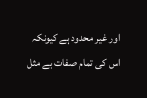اور غیر محدود ہے کیونکہ اس کی تمام صفات بے مثل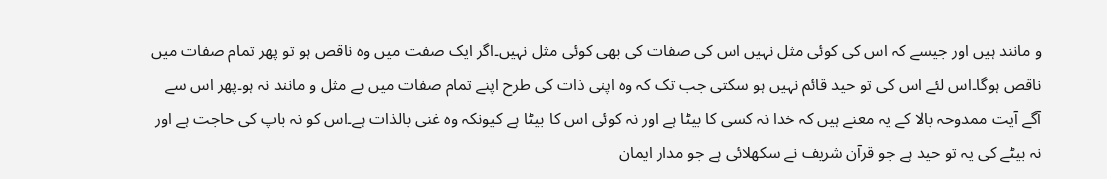و مانند ہیں اور جیسے کہ اس کی کوئی مثل نہیں اس کی صفات کی بھی کوئی مثل نہیں۔اگر ایک صفت میں وہ ناقص ہو تو پھر تمام صفات میں ناقص ہوگا۔اس لئے اس کی تو حید قائم نہیں ہو سکتی جب تک کہ وہ اپنی ذات کی طرح اپنے تمام صفات میں بے مثل و مانند نہ ہو۔پھر اس سے آگے آیت ممدوحہ بالا کے یہ معنے ہیں کہ خدا نہ کسی کا بیٹا ہے اور نہ کوئی اس کا بیٹا ہے کیونکہ وہ غنی بالذات ہے۔اس کو نہ باپ کی حاجت ہے اور نہ بیٹے کی یہ تو حید ہے جو قرآن شریف نے سکھلائی ہے جو مدار ایمان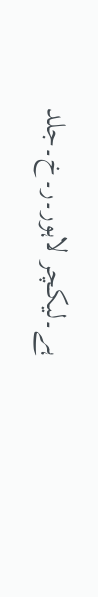ہے۔لیکچر لاہور۔ر۔خ۔جلد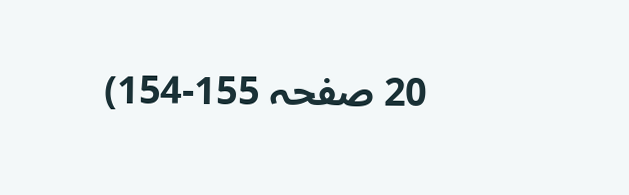20 صفحہ 155-154)